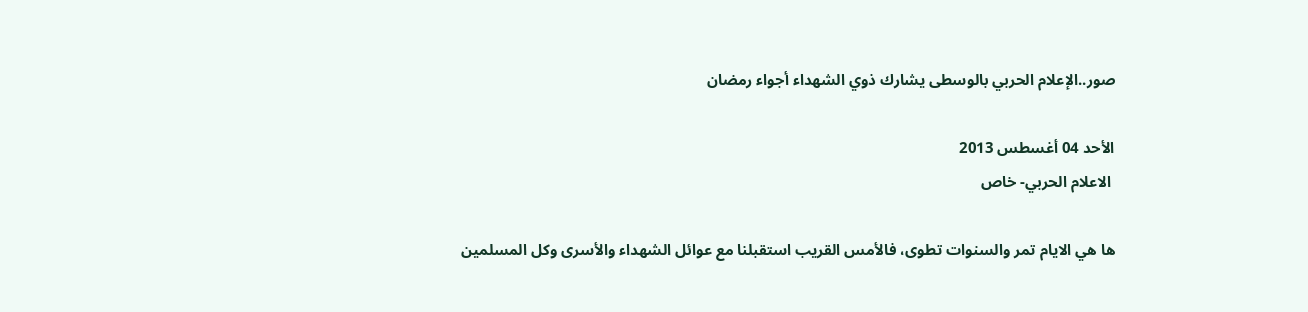صور..الإعلام الحربي بالوسطى يشارك ذوي الشهداء أجواء رمضان

الأحد 04 أغسطس 2013
 الاعلام الحربي- خاص

ها هي الايام تمر والسنوات تطوى، فالأمس القريب استقبلنا مع عوائل الشهداء والأسرى وكل المسلمين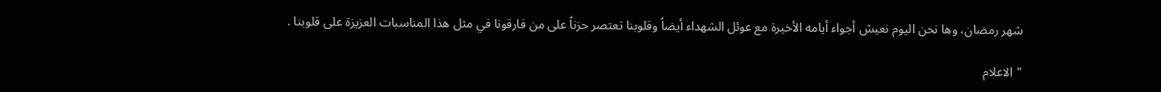شهر رمضان، وها نحن اليوم نعيش أجواء أيامه الأخيرة مع عوئل الشهداء أيضاً وقلوبنا تعتصر حزناً على من فارقونا في مثل هذا المناسبات العزيزة على قلوبنا .

"الاعلام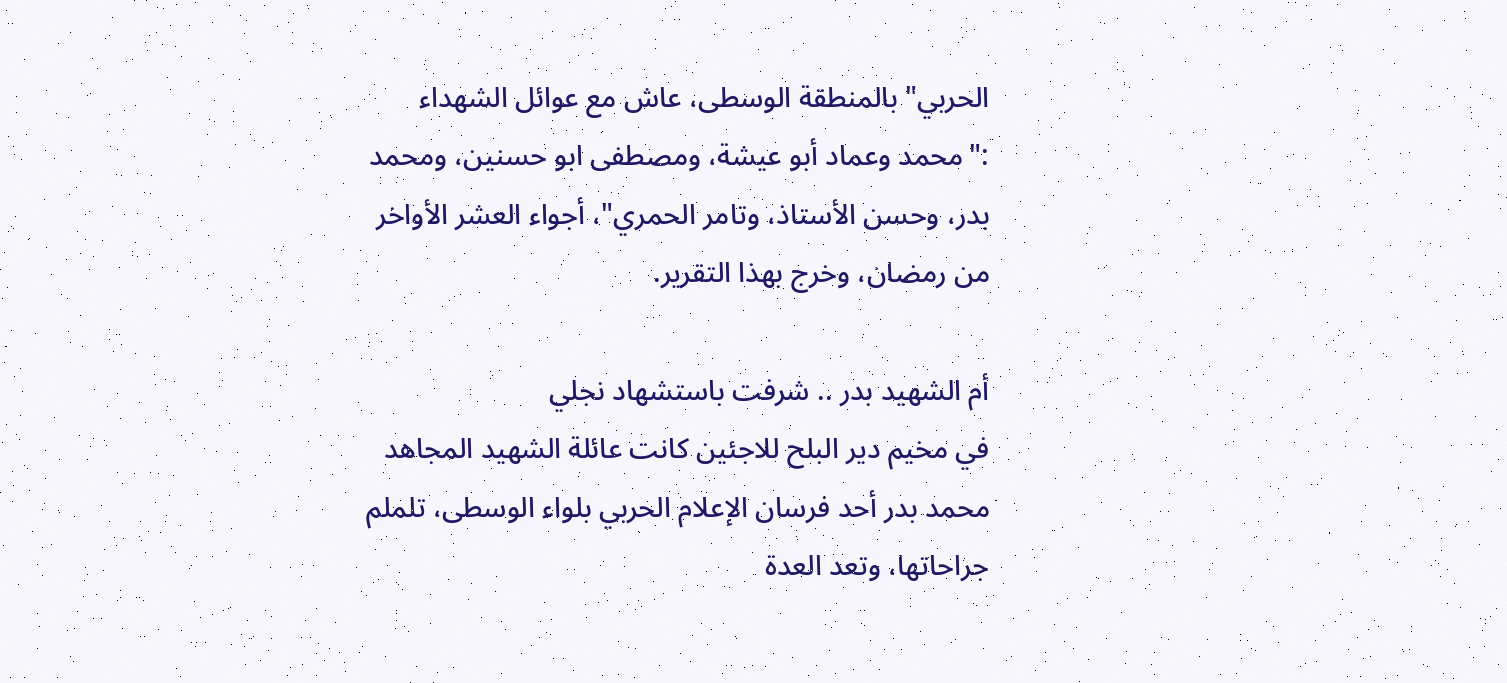الحربي" بالمنطقة الوسطى، عاش مع عوائل الشهداء :"محمد وعماد أبو عيشة، ومصطفى ابو حسنين، ومحمد بدر، وحسن الأستاذ، وتامر الحمري"، أجواء العشر الأواخر من رمضان، وخرج بهذا التقرير.

أم الشهيد بدر .. شرفت باستشهاد نجلي
في مخيم دير البلح للاجئين كانت عائلة الشهيد المجاهد محمد بدر أحد فرسان الإعلام الحربي بلواء الوسطى، تلملم جراحاتها، وتعد العدة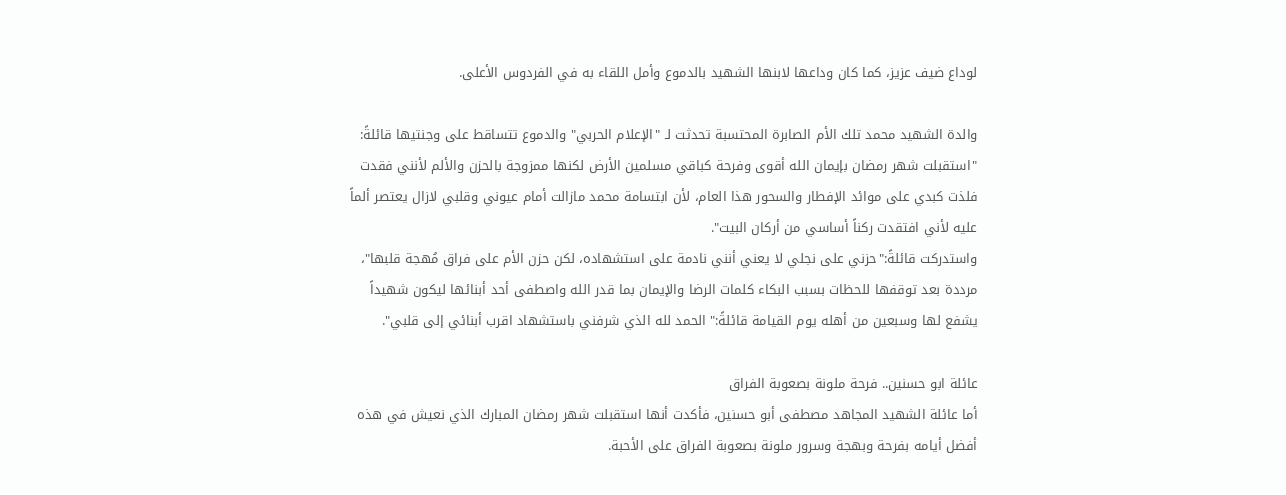لوداع ضيف عزيز، كما كان وداعها لابنها الشهيد بالدموع وأمل اللقاء به في الفردوس الأعلى.

والدة الشهيد محمد تلك الأم الصابرة المحتسبة تحدثت لـ "الإعلام الحربي" والدموع تتساقط على وجنتيها قائلةً: "استقبلت شهر رمضان بإيمان الله أقوى وفرحة كباقي مسلمين الأرض لكنها ممزوجة بالحزن والألم لأنني فقدت فلذت كبدي على موائد الإفطار والسحور هذا العام، لأن ابتسامة محمد مازالت أمام عيوني وقلبي لازال يعتصر ألماً عليه لأني افتقدت ركناً أساسي من أركان البيت".
واستدركت قائلةً:"حزني على نجلي لا يعني أنني نادمة على استشهاده، لكن حزن الأم على فراق مُهجة قلبها"، مرددة بعد توقفها للحظات بسبب البكاء كلمات الرضا والإيمان بما قدر الله واصطفى أحد أبنائها ليكون شهيداً يشفع لها وسبعين من أهله يوم القيامة قائلةً:" الحمد لله الذي شرفني باستشهاد اقرب أبنائي إلى قلبي".

عائلة ابو حسنين.. فرحة ملونة بصعوبة الفراق
أما عائلة الشهيد المجاهد مصطفى أبو حسنين، فأكدت أنها استقبلت شهر رمضان المبارك الذي نعيش في هذه أفضل أيامه بفرحة وبهجة وسرور ملونة بصعوبة الفراق على الأحبة.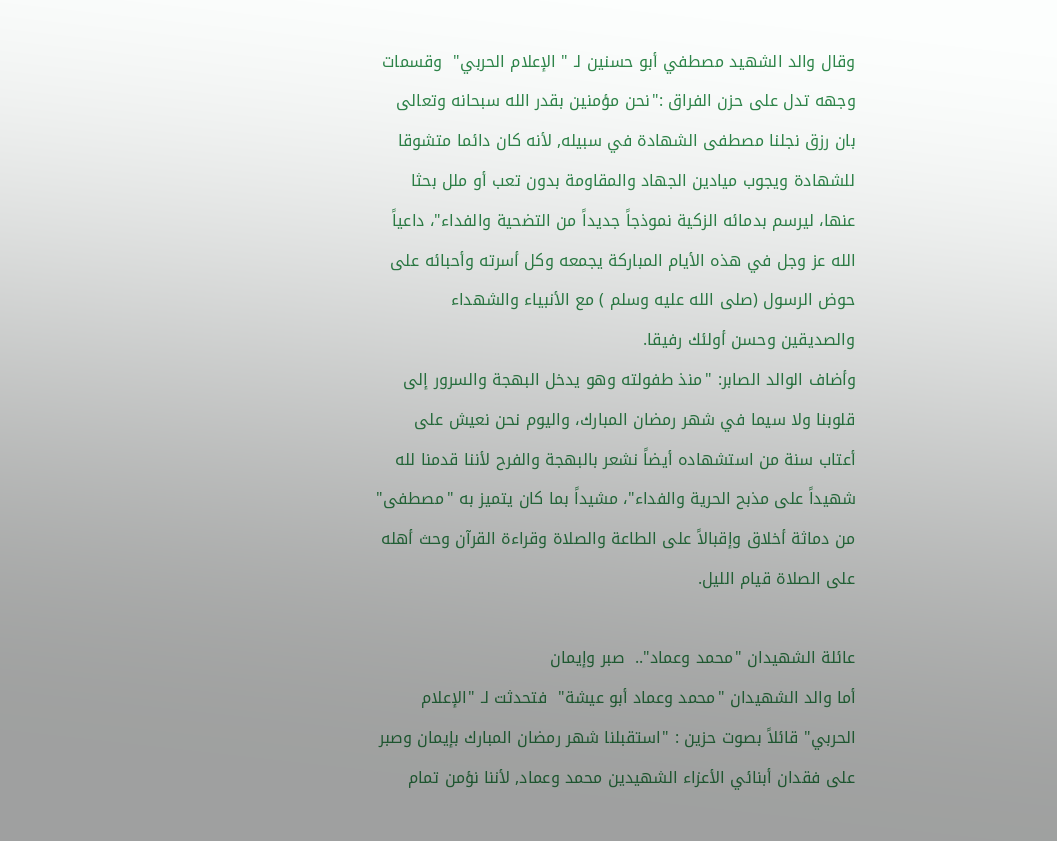وقال والد الشهيد مصطفي أبو حسنين لـ " الإعلام الحربي"  وقسمات وجهه تدل على حزن الفراق :"نحن مؤمنين بقدر الله سبحانه وتعالى بان رزق نجلنا مصطفى الشهادة في سبيله, لأنه كان دائما متشوقا للشهادة ويجوب ميادين الجهاد والمقاومة بدون تعب أو ملل بحثا عنها، ليرسم بدمائه الزكية نموذجاً جديداً من التضحية والفداء"، داعياً الله عز وجل في هذه الأيام المباركة يجمعه وكل أسرته وأحبائه على حوض الرسول (صلى الله عليه وسلم ) مع الأنبياء والشهداء والصديقين وحسن أولئك رفيقا.
وأضاف الوالد الصابر: "منذ طفولته وهو يدخل البهجة والسرور إلى قلوبنا ولا سيما في شهر رمضان المبارك، واليوم نحن نعيش على أعتاب سنة من استشهاده أيضاً نشعر بالبهجة والفرح لأننا قدمنا لله شهيداً على مذبح الحرية والفداء"، مشيداً بما كان يتميز به "مصطفى" من دماثة أخلاق وإقبالاً على الطاعة والصلاة وقراءة القرآن وحث أهله على الصلاة قيام الليل.

عائلة الشهيدان "محمد وعماد"..  صبر وإيمان
أما والد الشهيدان "محمد وعماد أبو عيشة"  فتحدثت لـ "الإعلام الحربي" قائلاً بصوت حزين : "استقبلنا شهر رمضان المبارك بإيمان وصبر على فقدان أبنائي الأعزاء الشهيدين محمد وعماد, لأننا نؤمن تمام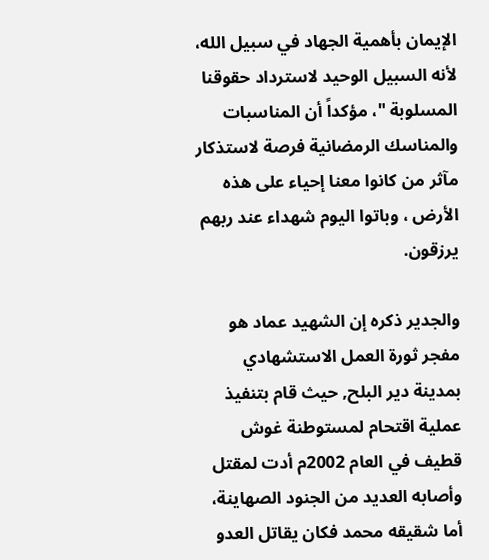الإيمان بأهمية الجهاد في سبيل الله، لأنه السبيل الوحيد لاسترداد حقوقنا المسلوبة "، مؤكداً أن المناسبات والمناسك الرمضانية فرصة لاستذكار مآثر من كانوا معنا إحياء على هذه الأرض ، وباتوا اليوم شهداء عند ربهم يرزقون.

والجدير ذكره إن الشهيد عماد هو مفجر ثورة العمل الاستشهادي بمدينة دير البلح, حيث قام بتنفيذ عملية اقتحام لمستوطنة غوش قطيف في العام 2002م أدت لمقتل وأصابه العديد من الجنود الصهاينة، أما شقيقه محمد فكان يقاتل العدو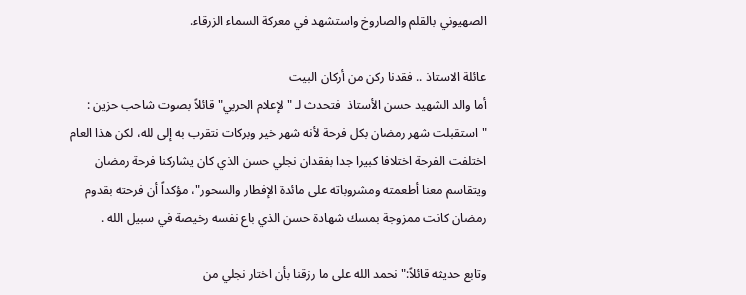الصهيوني بالقلم والصاروخ واستشهد في معركة السماء الزرقاء.

عائلة الاستاذ .. فقدنا ركن من أركان البيت
أما والد الشهيد حسن الأستاذ  فتحدث لـ "لإعلام الحربي" قائلاً بصوت شاحب حزين : "استقبلت شهر رمضان بكل فرحة لأنه شهر خير وبركات نتقرب به إلى لله، لكن هذا العام اختلفت الفرحة اختلافا كبيرا جدا بفقدان نجلي حسن الذي كان يشاركنا فرحة رمضان ويتقاسم معنا أطعمته ومشروباته على مائدة الإفطار والسحور"، مؤكداً أن فرحته بقدوم رمضان كانت ممزوجة بمسك شهادة حسن الذي باع نفسه رخيصة في سبيل الله .

وتابع حديثه قائلاً:" نحمد الله على ما رزقنا بأن اختار نجلي من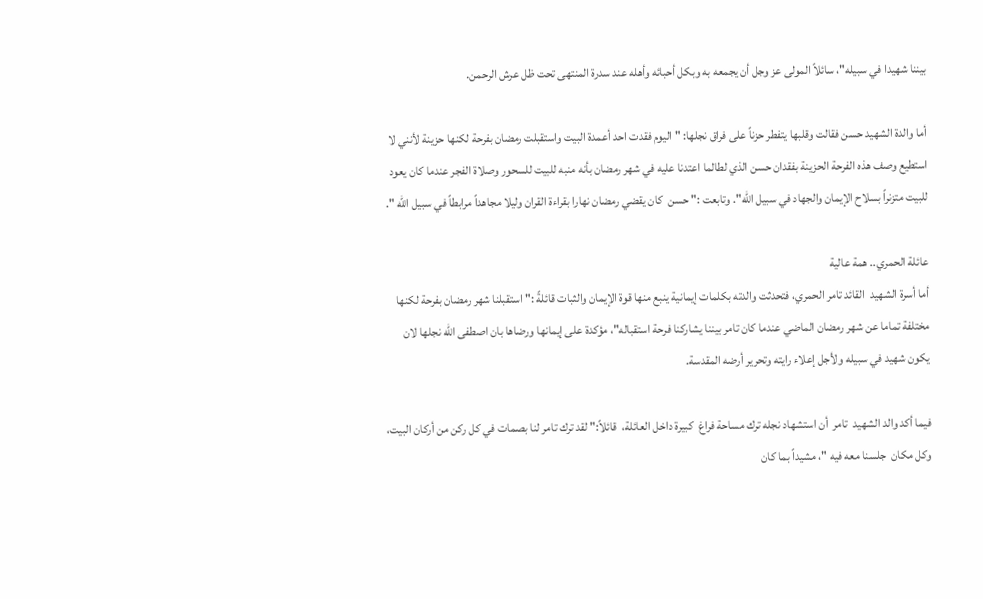بيننا شهيدا في سبيله"، سائلاً المولى عز وجل أن يجمعه به وبكل أحبائه وأهله عند سدرة المنتهى تحت ظل عرش الرحمن.

أما والدة الشهيد حسن فقالت وقلبها يتفطر حزناً على فراق نجلها: " اليوم فقدت احد أعمدة البيت واستقبلت رمضان بفرحة لكنها حزينة لأنني لا استطيع وصف هذه الفرحة الحزينة بفقدان حسن الذي لطالما اعتدنا عليه في شهر رمضان بأنه منبه للبيت للسحور وصلاة الفجر عندما كان يعود للبيت متزنراً بسلاح الإيمان والجهاد في سبيل الله". وتابعت :" حسن  كان يقضي رمضان نهارا بقراءة القران وليلا مجاهداً مرابطاً في سبيل الله ".

عائلة الحمري.. همة عالية
أما أسرة الشهيد  القائد تامر الحمري، فتحدثت والدته بكلمات إيمانية ينبع منها قوة الإيمان والثبات قائلةً :" استقبلنا شهر رمضان بفرحة لكنها مختلفة تماما عن شهر رمضان الماضي عندما كان تامر بيننا يشاركنا فرحة استقباله"، مؤكدة على إيمانها ورضاها بان اصطفى الله نجلها لان يكون شهيد في سبيله ولأجل إعلاء رايته وتحرير أرضه المقدسة.

فيما أكد والد الشهيد  تامر  أن استشهاد نجله ترك مساحة فراغ  كبيرة داخل العائلة،  قائلاً:" لقد ترك تامر لنا بصمات في كل ركن من أركان البيت، وكل مكان  جلسنا معه فيه "، مشيداً بما كان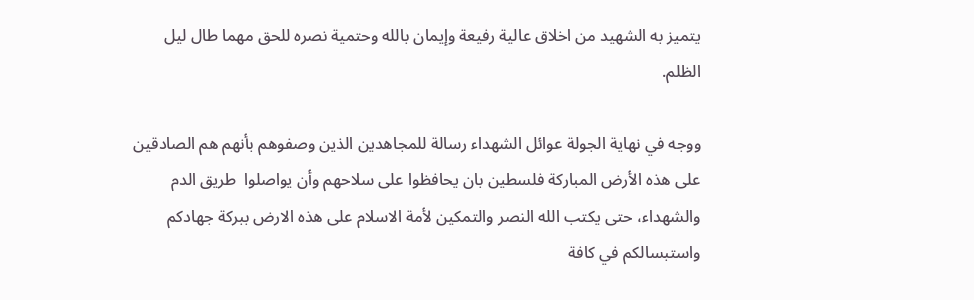يتميز به الشهيد من اخلاق عالية رفيعة وإيمان بالله وحتمية نصره للحق مهما طال ليل الظلم.

ووجه في نهاية الجولة عوائل الشهداء رسالة للمجاهدين الذين وصفوهم بأنهم هم الصادقين على هذه الأرض المباركة فلسطين بان يحافظوا على سلاحهم وأن يواصلوا  طريق الدم والشهداء، حتى يكتب الله النصر والتمكين لأمة الاسلام على هذه الارض ببركة جهادكم واستبسالكم في كافة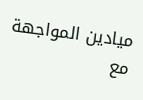ميادين المواجهة مع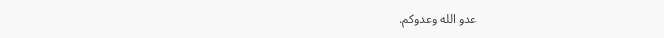عدو الله وعدوكم.